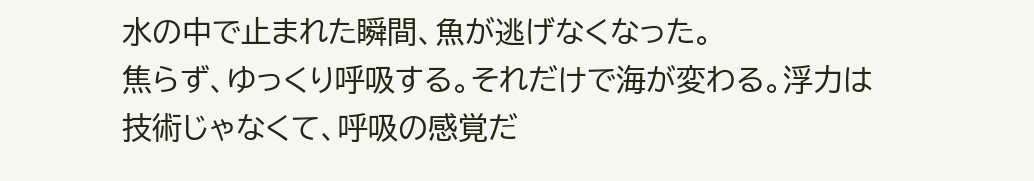水の中で止まれた瞬間、魚が逃げなくなった。
焦らず、ゆっくり呼吸する。それだけで海が変わる。浮力は技術じゃなくて、呼吸の感覚だ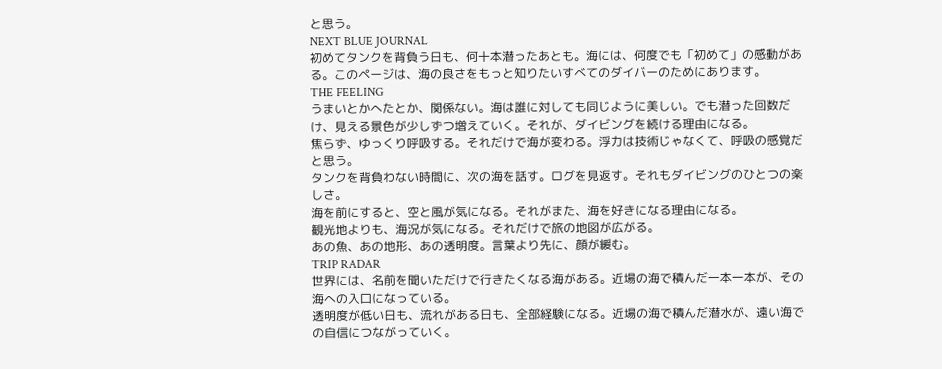と思う。
NEXT BLUE JOURNAL
初めてタンクを背負う日も、何十本潜ったあとも。海には、何度でも「初めて」の感動がある。このページは、海の良さをもっと知りたいすべてのダイバーのためにあります。
THE FEELING
うまいとかへたとか、関係ない。海は誰に対しても同じように美しい。でも潜った回数だけ、見える景色が少しずつ増えていく。それが、ダイビングを続ける理由になる。
焦らず、ゆっくり呼吸する。それだけで海が変わる。浮力は技術じゃなくて、呼吸の感覚だと思う。
タンクを背負わない時間に、次の海を話す。ログを見返す。それもダイビングのひとつの楽しさ。
海を前にすると、空と風が気になる。それがまた、海を好きになる理由になる。
観光地よりも、海況が気になる。それだけで旅の地図が広がる。
あの魚、あの地形、あの透明度。言葉より先に、顔が緩む。
TRIP RADAR
世界には、名前を聞いただけで行きたくなる海がある。近場の海で積んだ一本一本が、その海への入口になっている。
透明度が低い日も、流れがある日も、全部経験になる。近場の海で積んだ潜水が、遠い海での自信につながっていく。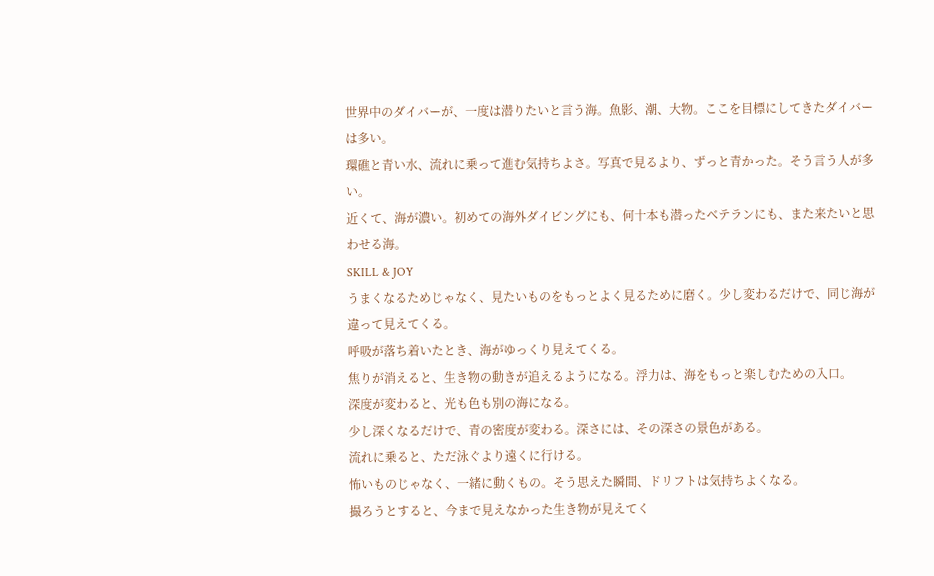世界中のダイバーが、一度は潜りたいと言う海。魚影、潮、大物。ここを目標にしてきたダイバーは多い。
環礁と青い水、流れに乗って進む気持ちよさ。写真で見るより、ずっと青かった。そう言う人が多い。
近くて、海が濃い。初めての海外ダイビングにも、何十本も潜ったベテランにも、また来たいと思わせる海。
SKILL & JOY
うまくなるためじゃなく、見たいものをもっとよく見るために磨く。少し変わるだけで、同じ海が違って見えてくる。
呼吸が落ち着いたとき、海がゆっくり見えてくる。
焦りが消えると、生き物の動きが追えるようになる。浮力は、海をもっと楽しむための入口。
深度が変わると、光も色も別の海になる。
少し深くなるだけで、青の密度が変わる。深さには、その深さの景色がある。
流れに乗ると、ただ泳ぐより遠くに行ける。
怖いものじゃなく、一緒に動くもの。そう思えた瞬間、ドリフトは気持ちよくなる。
撮ろうとすると、今まで見えなかった生き物が見えてく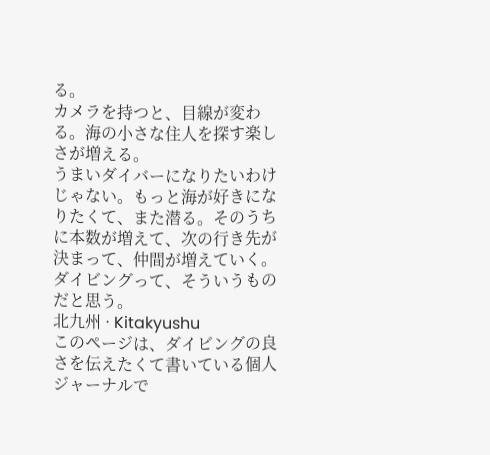る。
カメラを持つと、目線が変わる。海の小さな住人を探す楽しさが増える。
うまいダイバーになりたいわけじゃない。もっと海が好きになりたくて、また潜る。そのうちに本数が増えて、次の行き先が決まって、仲間が増えていく。ダイビングって、そういうものだと思う。
北九州 · Kitakyushu
このページは、ダイビングの良さを伝えたくて書いている個人ジャーナルで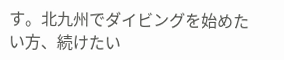す。北九州でダイビングを始めたい方、続けたい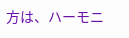方は、ハーモニ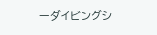ーダイビングシ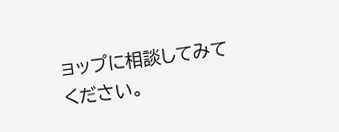ョップに相談してみてください。